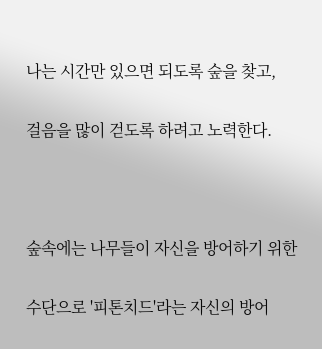나는 시간만 있으면 되도록 숲을 찾고,

걸음을 많이 걷도록 하려고 노력한다.



숲속에는 나무들이 자신을 방어하기 위한

수단으로 '피톤치드'라는 자신의 방어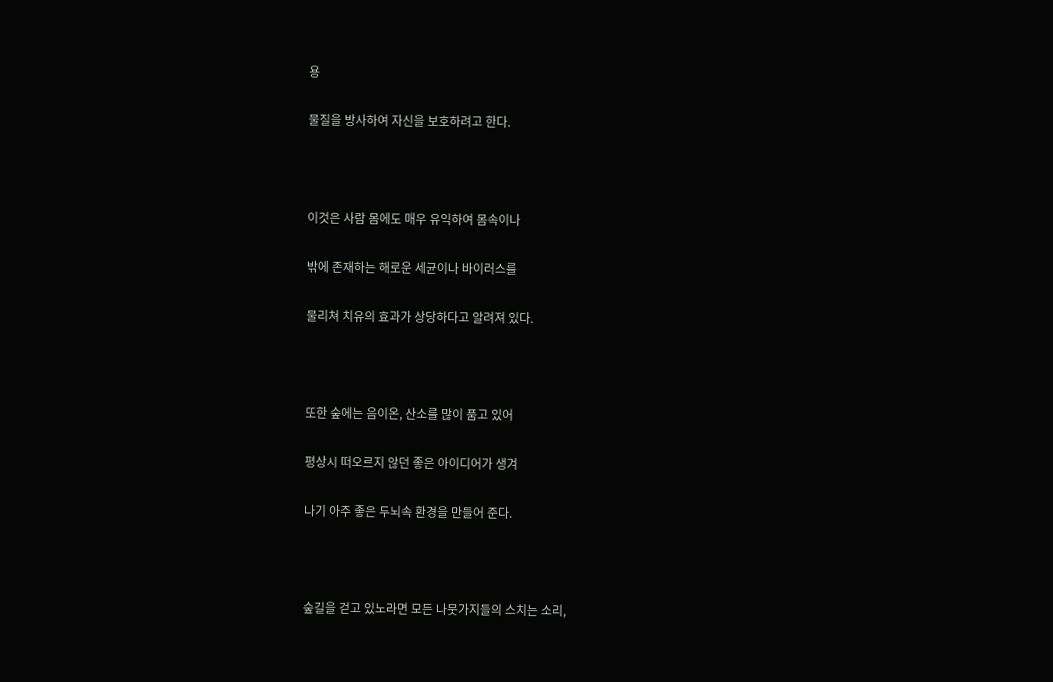용

물질을 방사하여 자신을 보호하려고 한다.



이것은 사람 몸에도 매우 유익하여 몸속이나

밖에 존재하는 해로운 세균이나 바이러스를

물리쳐 치유의 효과가 상당하다고 알려져 있다.



또한 숲에는 음이온, 산소를 많이 품고 있어

평상시 떠오르지 않던 좋은 아이디어가 생겨

나기 아주 좋은 두뇌속 환경을 만들어 준다.



숲길을 걷고 있노라면 모든 나뭇가지들의 스치는 소리,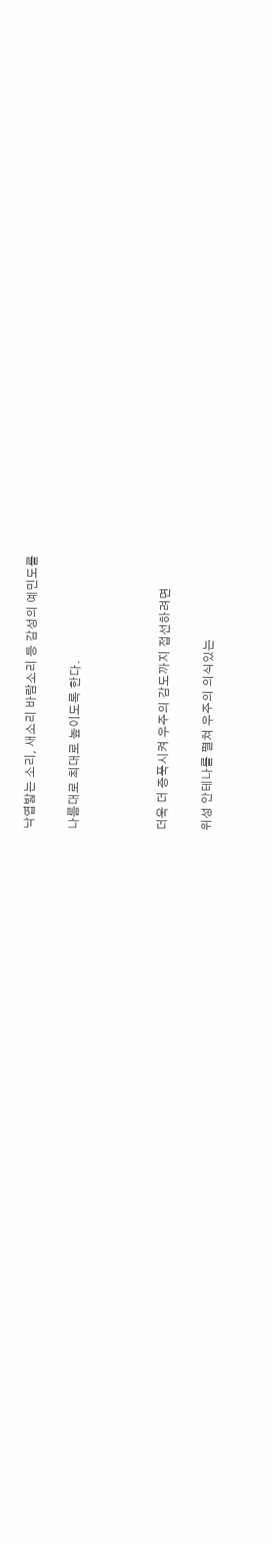낙엽밟는 소리, 새소리 바람소리 등 감성의 예민도를

나름대로 최대로 높이도록 한다.



더욱 더 증푹시켜 우주의 감도까지 접선하려면

위성 안테나를 펼쳐 우주의 의식있는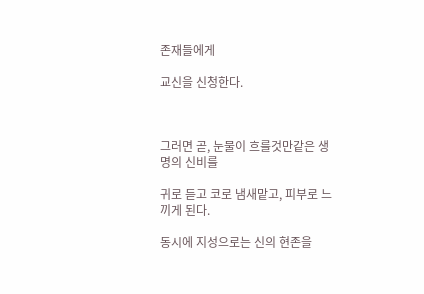존재들에게

교신을 신청한다.



그러면 곧, 눈물이 흐를것만같은 생명의 신비를

귀로 듣고 코로 냄새맡고, 피부로 느끼게 된다.

동시에 지성으로는 신의 현존을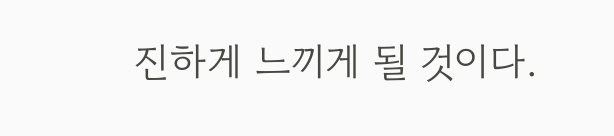진하게 느끼게 될 것이다.